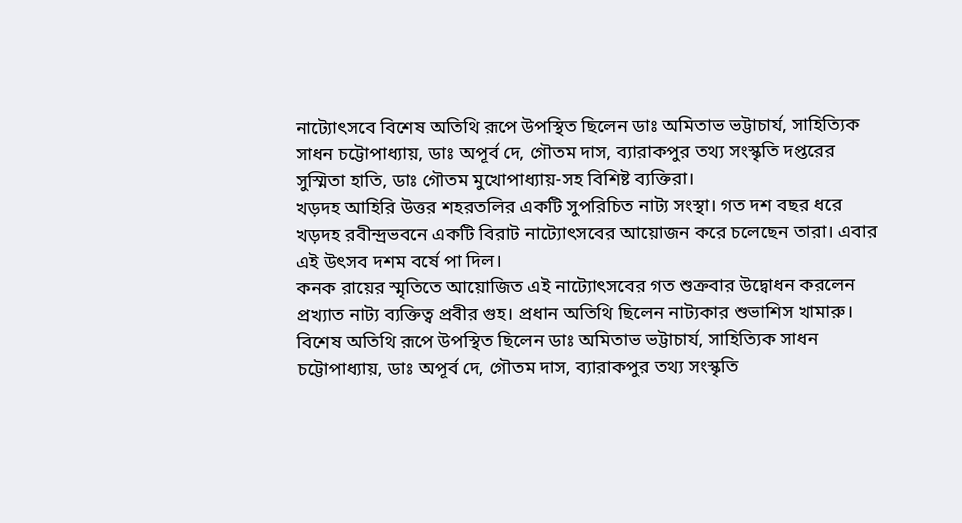নাট্যোৎসবে বিশেষ অতিথি রূপে উপস্থিত ছিলেন ডাঃ অমিতাভ ভট্টাচার্য, সাহিত্যিক সাধন চট্টোপাধ্যায়, ডাঃ অপূর্ব দে, গৌতম দাস, ব্যারাকপুর তথ্য সংস্কৃতি দপ্তরের সুস্মিতা হাতি, ডাঃ গৌতম মুখোপাধ্যায়-সহ বিশিষ্ট ব্যক্তিরা।
খড়দহ আহিরি উত্তর শহরতলির একটি সুপরিচিত নাট্য সংস্থা। গত দশ বছর ধরে খড়দহ রবীন্দ্রভবনে একটি বিরাট নাট্যোৎসবের আয়োজন করে চলেছেন তারা। এবার এই উৎসব দশম বর্ষে পা দিল।
কনক রায়ের স্মৃতিতে আয়োজিত এই নাট্যোৎসবের গত শুক্রবার উদ্বোধন করলেন প্রখ্যাত নাট্য ব্যক্তিত্ব প্রবীর গুহ। প্রধান অতিথি ছিলেন নাট্যকার শুভাশিস খামারু। বিশেষ অতিথি রূপে উপস্থিত ছিলেন ডাঃ অমিতাভ ভট্টাচার্য, সাহিত্যিক সাধন চট্টোপাধ্যায়, ডাঃ অপূর্ব দে, গৌতম দাস, ব্যারাকপুর তথ্য সংস্কৃতি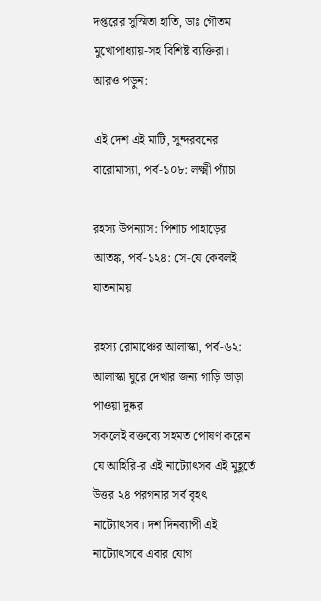দপ্তরের সুস্মিতা হাতি, ডাঃ গৌতম মুখোপাধ্যায়-সহ বিশিষ্ট ব্যক্তিরা।
আরও পড়ুন:

এই দেশ এই মাটি, সুন্দরবনের বারোমাস্যা, পর্ব-১০৮: লক্ষ্মী প্যাঁচা

রহস্য উপন্যাস: পিশাচ পাহাড়ের আতঙ্ক, পর্ব-১২৪: সে-যে কেবলই যাতনাময়

রহস্য রোমাঞ্চের আলাস্কা, পর্ব-৬২: আলাস্কা ঘুরে দেখার জন্য গাড়ি ভাড়া পাওয়া দুষ্কর
সকলেই বক্তব্যে সহমত পোষণ করেন যে আহিরি-র এই নাট্যোৎসব এই মুহূর্তে উত্তর ২৪ পরগনার সর্ব বৃহৎ নাট্যোৎসব। দশ দিনব্যাপী এই নাট্যোৎসবে এবার যোগ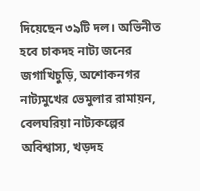দিয়েছেন ৩৯টি দল। অভিনীত হবে চাকদহ নাট্য জনের জগাখিচুড়ি, অশোকনগর নাট্যমুখের ভেমুলার রামায়ন, বেলঘরিয়া নাট্যকল্পের অবিশ্বাস্য, খড়দহ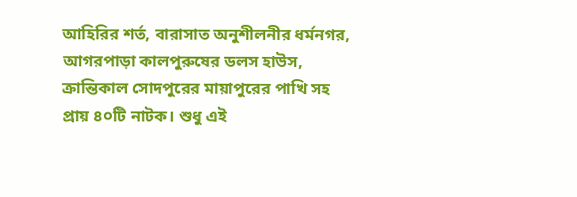আহিরির শর্ত, বারাসাত অনুশীলনীর ধর্মনগর, আগরপাড়া কালপুরুষের ডলস হাউস, ক্রান্তিকাল সোদপুরের মায়াপুরের পাখি সহ প্রায় ৪০টি নাটক। শুধু এই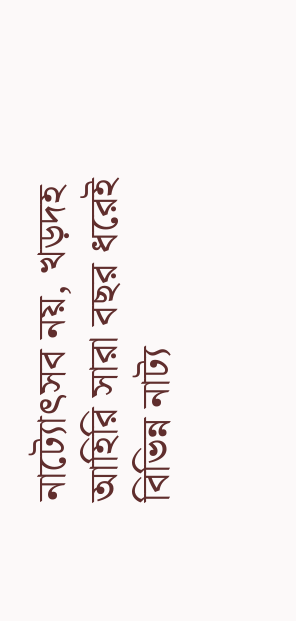নাট্যোৎসব নয়, খড়দহ আহিরি সারা বছর ধরেই বিভিন্ন নাট্য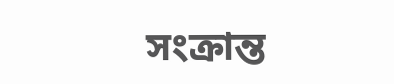সংক্রান্ত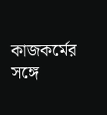কাজকর্মের সঙ্গে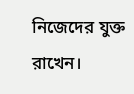নিজেদের যুক্ত রাখেন।